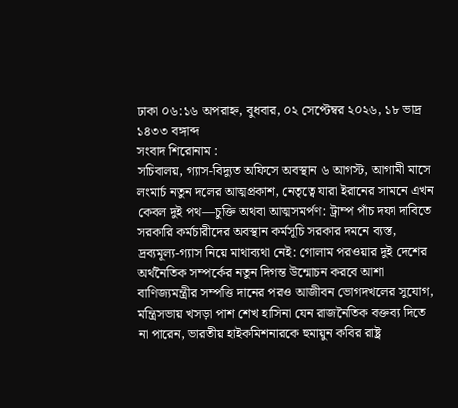ঢাকা ০৬:১৬ অপরাহ্ন, বুধবার, ০২ সেপ্টেম্বর ২০২৬, ১৮ ভাদ্র ১৪৩৩ বঙ্গাব্দ
সংবাদ শিরোনাম :
সচিবালয়, গ্যাস-বিদ্যুত অফিসে অবস্থান ৬ আগস্ট, আগামী মাসে লংমার্চ নতুন দলের আত্মপ্রকাশ, নেতৃত্বে যারা ইরানের সামনে এখন কেবল দুই পথ—চুক্তি অথবা আত্মসমর্পণ: ট্রাম্প পাঁচ দফা দাবিতে সরকারি কর্মচারীদের অবস্থান কর্মসূচি সরকার দমনে ব্যস্ত, দ্রব্যমূল্য-গ্যাস নিয়ে মাথাব্যথা নেই: গোলাম পরওয়ার দুই দেশের অর্থনৈতিক সম্পর্কের নতুন দিগন্ত উন্মোচন করবে আশা বাণিজ্যমন্ত্রীর সম্পত্তি দানের পরও আজীবন ভোগদখলের সুযোগ, মন্ত্রিসভায় খসড়া পাশ শেখ হাসিনা যেন রাজনৈতিক বক্তব্য দিতে না পারেন, ভারতীয় হাইকমিশনারকে হুমায়ুন কবির রাষ্ট্র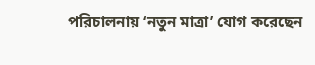পরিচালনায় ‘নতুন মাত্রা’ যোগ করেছেন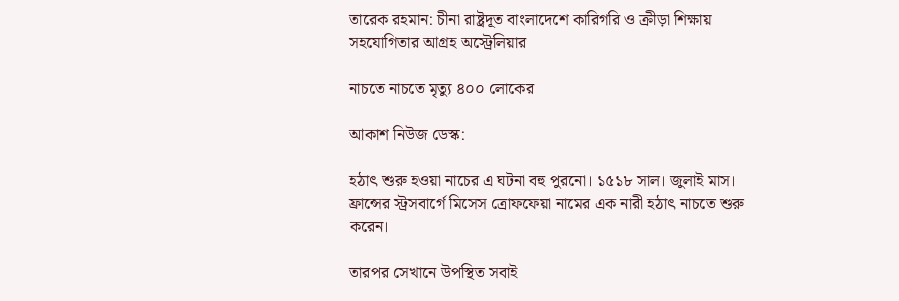তারেক রহমান: চীনা রাষ্ট্রদূত বাংলাদেশে কারিগরি ও ক্রীড়া শিক্ষায় সহযোগিতার আগ্রহ অস্ট্রেলিয়ার

নাচতে নাচতে মৃত্যু ৪০০ লোকের

আকাশ নিউজ ডেস্ক:

হঠাৎ শুরু হওয়া নাচের এ ঘটনা বহু পুরনো। ১৫১৮ সাল। জুলাই মাস। ফ্রান্সের স্ট্রসবার্গে মিসেস ত্রোফফেয়া নামের এক নারী হঠাৎ নাচতে শুরু করেন।

তারপর সেখানে উপস্থিত সবাই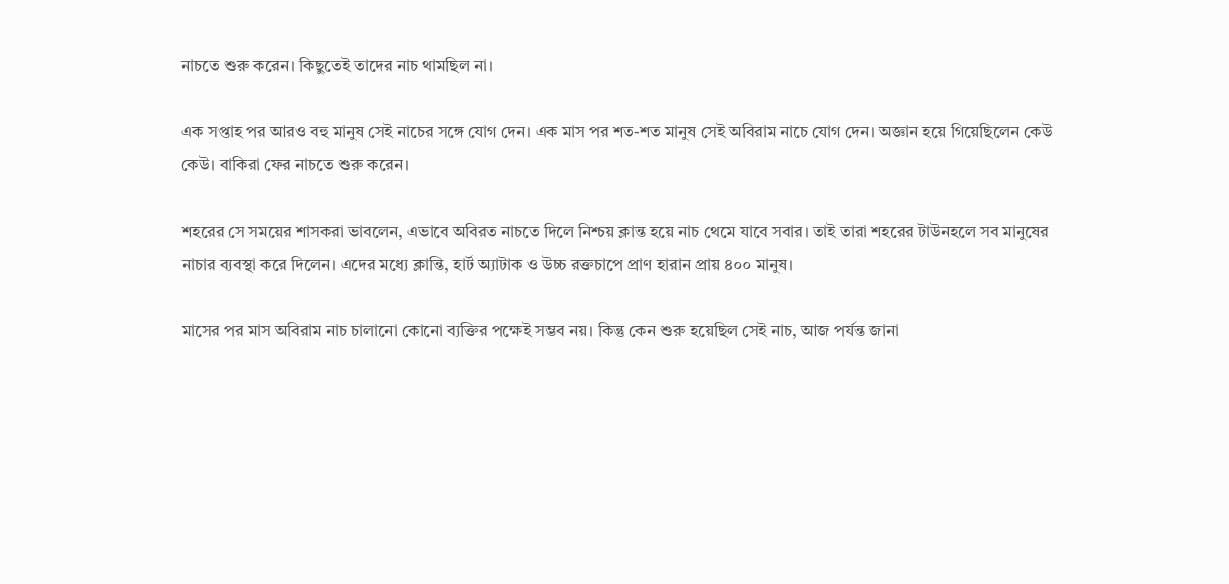নাচতে শুরু করেন। কিছুতেই তাদের নাচ থামছিল না।

এক সপ্তাহ পর আরও বহু মানুষ সেই নাচের সঙ্গে যোগ দেন। এক মাস পর শত-শত মানুষ সেই অবিরাম নাচে যোগ দেন। অজ্ঞান হয়ে গিয়েছিলেন কেউ কেউ। বাকিরা ফের নাচতে শুরু করেন।

শহরের সে সময়ের শাসকরা ভাবলেন, এভাবে অবিরত নাচতে দিলে নিশ্চয় ক্লান্ত হয়ে নাচ থেমে যাবে সবার। তাই তারা শহরের টাউনহলে সব মানুষের নাচার ব্যবস্থা করে দিলেন। এদের মধ্যে ক্লান্তি, হার্ট অ্যাটাক ও উচ্চ রক্তচাপে প্রাণ হারান প্রায় ৪০০ মানুষ।

মাসের পর মাস অবিরাম নাচ চালানো কোনো ব্যক্তির পক্ষেই সম্ভব নয়। কিন্তু কেন শুরু হয়েছিল সেই নাচ, আজ পর্যন্ত জানা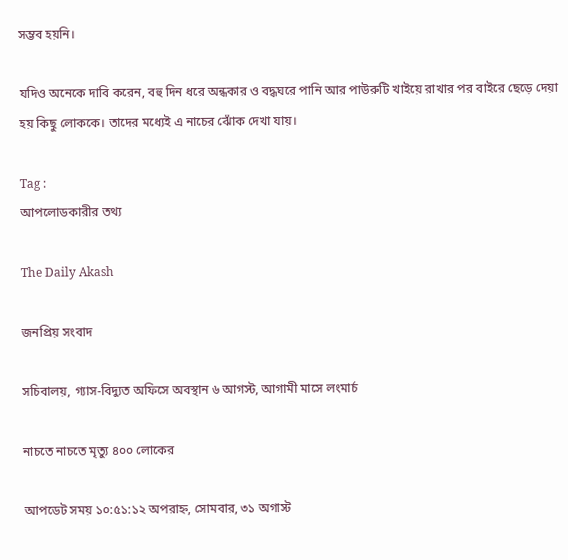সম্ভব হয়নি।

যদিও অনেকে দাবি করেন, বহু দিন ধরে অন্ধকার ও বদ্ধঘরে পানি আর পাউরুটি খাইয়ে রাখার পর বাইরে ছেড়ে দেয়া হয় কিছু লোককে। তাদের মধ্যেই এ নাচের ঝোঁক দেখা যায়।

Tag :
আপলোডকারীর তথ্য

The Daily Akash

জনপ্রিয় সংবাদ

সচিবালয়, গ্যাস-বিদ্যুত অফিসে অবস্থান ৬ আগস্ট, আগামী মাসে লংমার্চ

নাচতে নাচতে মৃত্যু ৪০০ লোকের

আপডেট সময় ১০:৫১:১২ অপরাহ্ন, সোমবার, ৩১ অগাস্ট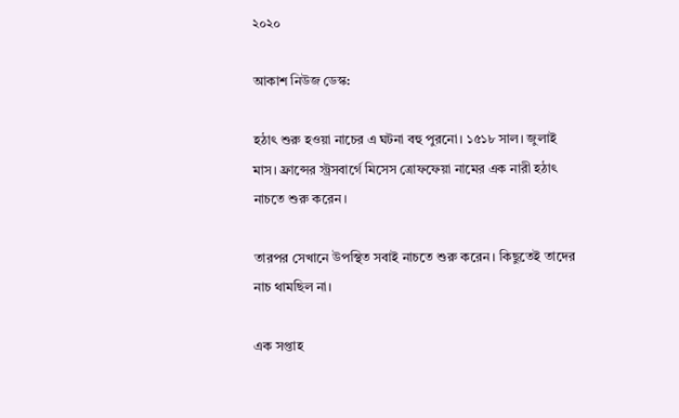২০২০

আকাশ নিউজ ডেস্ক:

হঠাৎ শুরু হওয়া নাচের এ ঘটনা বহু পুরনো। ১৫১৮ সাল। জুলাই মাস। ফ্রান্সের স্ট্রসবার্গে মিসেস ত্রোফফেয়া নামের এক নারী হঠাৎ নাচতে শুরু করেন।

তারপর সেখানে উপস্থিত সবাই নাচতে শুরু করেন। কিছুতেই তাদের নাচ থামছিল না।

এক সপ্তাহ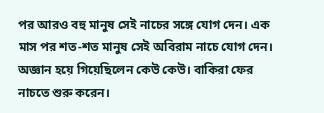পর আরও বহু মানুষ সেই নাচের সঙ্গে যোগ দেন। এক মাস পর শত-শত মানুষ সেই অবিরাম নাচে যোগ দেন। অজ্ঞান হয়ে গিয়েছিলেন কেউ কেউ। বাকিরা ফের নাচতে শুরু করেন।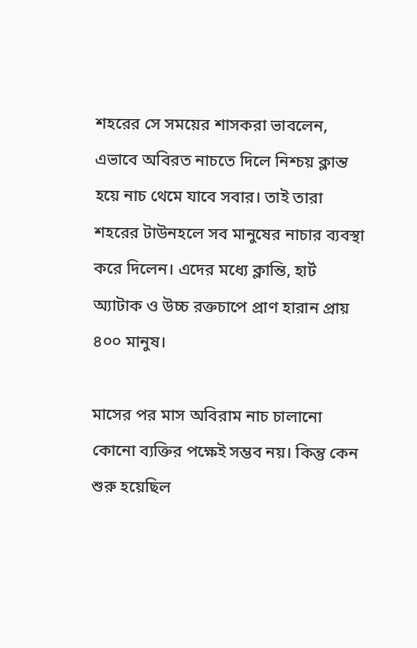শহরের সে সময়ের শাসকরা ভাবলেন, এভাবে অবিরত নাচতে দিলে নিশ্চয় ক্লান্ত হয়ে নাচ থেমে যাবে সবার। তাই তারা শহরের টাউনহলে সব মানুষের নাচার ব্যবস্থা করে দিলেন। এদের মধ্যে ক্লান্তি, হার্ট অ্যাটাক ও উচ্চ রক্তচাপে প্রাণ হারান প্রায় ৪০০ মানুষ।

মাসের পর মাস অবিরাম নাচ চালানো কোনো ব্যক্তির পক্ষেই সম্ভব নয়। কিন্তু কেন শুরু হয়েছিল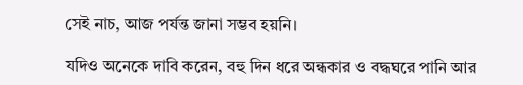সেই নাচ, আজ পর্যন্ত জানা সম্ভব হয়নি।

যদিও অনেকে দাবি করেন, বহু দিন ধরে অন্ধকার ও বদ্ধঘরে পানি আর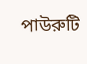পাউরুটি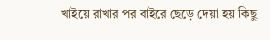খাইয়ে রাখার পর বাইরে ছেড়ে দেয়া হয় কিছু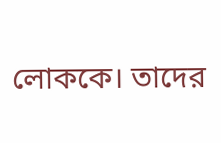লোককে। তাদের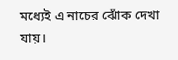মধ্যেই এ নাচের ঝোঁক দেখা যায়।